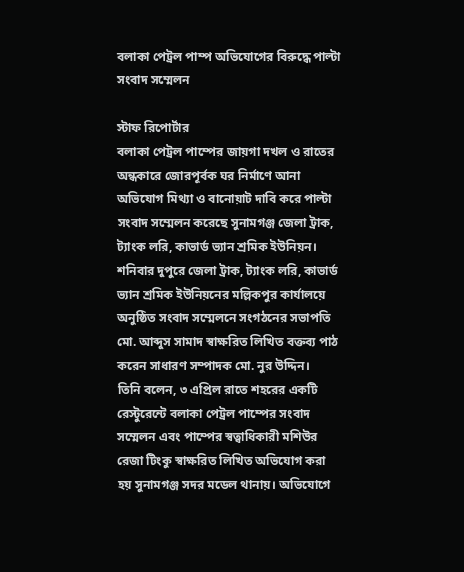বলাকা পেট্রল পাম্প অভিযোগের বিরুদ্ধে পাল্টা সংবাদ সম্মেলন

স্টাফ রিপোর্টার
বলাকা পেট্রল পাম্পের জায়গা দখল ও রাতের অন্ধকারে জোরপূর্বক ঘর নির্মাণে আনা অভিযোগ মিথ্যা ও বানোয়াট দাবি করে পাল্টা সংবাদ সম্মেলন করেছে সুনামগঞ্জ জেলা ট্রাক, ট্যাংক লরি, কাভার্ড ভ্যান শ্রমিক ইউনিয়ন।
শনিবার দুপুরে জেলা ট্রাক, ট্যাংক লরি, কাভার্ড ভ্যান শ্রমিক ইউনিয়নের মল্লিকপুর কার্যালয়ে অনুষ্ঠিত সংবাদ সম্মেলনে সংগঠনের সভাপতি মো. আব্দুস সামাদ স্বাক্ষরিত লিখিত বক্তব্য পাঠ করেন সাধারণ সম্পাদক মো. নুর উদ্দিন।
তিনি বলেন, ৩ এপ্রিল রাতে শহরের একটি রেস্টুরেন্টে বলাকা পেট্রল পাম্পের সংবাদ সম্মেলন এবং পাম্পের স্বত্বাধিকারী মশিউর রেজা টিংকু স্বাক্ষরিত লিখিত অভিযোগ করা হয় সুনামগঞ্জ সদর মডেল থানায়। অভিযোগে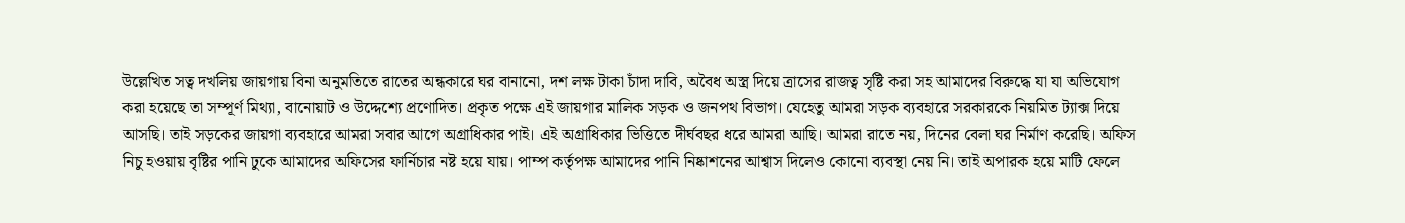উল্লেখিত সত্ব দখলিয় জায়গায় বিনা অনুমতিতে রাতের অন্ধকারে ঘর বানানো, দশ লক্ষ টাকা চাঁদা দাবি, অবৈধ অস্ত্র দিয়ে ত্রাসের রাজত্ব সৃষ্টি করা সহ আমাদের বিরুদ্ধে যা যা অভিযোগ করা হয়েছে তা সম্পূর্ণ মিথ্যা, বানোয়াট ও উদ্দেশ্যে প্রণোদিত। প্রকৃত পক্ষে এই জায়গার মালিক সড়ক ও জনপথ বিভাগ। যেহেতু আমরা সড়ক ব্যবহারে সরকারকে নিয়মিত ট্যাক্স দিয়ে আসছি। তাই সড়কের জায়গা ব্যবহারে আমরা সবার আগে অগ্রাধিকার পাই। এই অগ্রাধিকার ভিত্তিতে দীর্ঘবছর ধরে আমরা আছি। আমরা রাতে নয়, দিনের বেলা ঘর নির্মাণ করেছি। অফিস নিচু হওয়ায় বৃষ্টির পানি ঢুকে আমাদের অফিসের ফার্নিচার নষ্ট হয়ে যায়। পাম্প কর্তৃপক্ষ আমাদের পানি নিষ্কাশনের আশ্বাস দিলেও কোনো ব্যবস্থা নেয় নি। তাই অপারক হয়ে মাটি ফেলে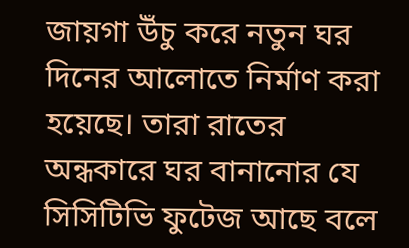জায়গা উঁচু করে নতুন ঘর দিনের আলোতে নির্মাণ করা হয়েছে। তারা রাতের অন্ধকারে ঘর বানানোর যে সিসিটিভি ফুটেজ আছে বলে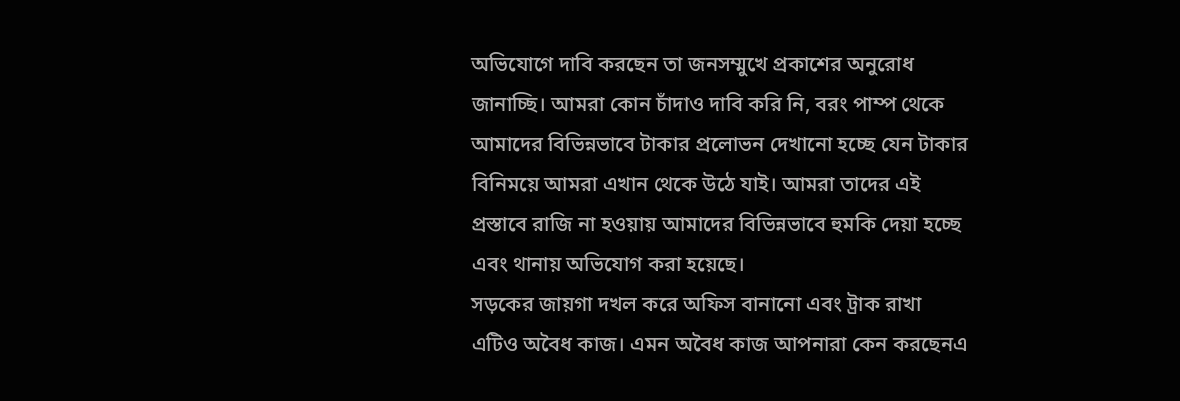অভিযোগে দাবি করছেন তা জনসম্মুখে প্রকাশের অনুরোধ জানাচ্ছি। আমরা কোন চাঁদাও দাবি করি নি, বরং পাম্প থেকে আমাদের বিভিন্নভাবে টাকার প্রলোভন দেখানো হচ্ছে যেন টাকার বিনিময়ে আমরা এখান থেকে উঠে যাই। আমরা তাদের এই প্রস্তাবে রাজি না হওয়ায় আমাদের বিভিন্নভাবে হুমকি দেয়া হচ্ছে এবং থানায় অভিযোগ করা হয়েছে।
সড়কের জায়গা দখল করে অফিস বানানো এবং ট্রাক রাখা এটিও অবৈধ কাজ। এমন অবৈধ কাজ আপনারা কেন করছেনএ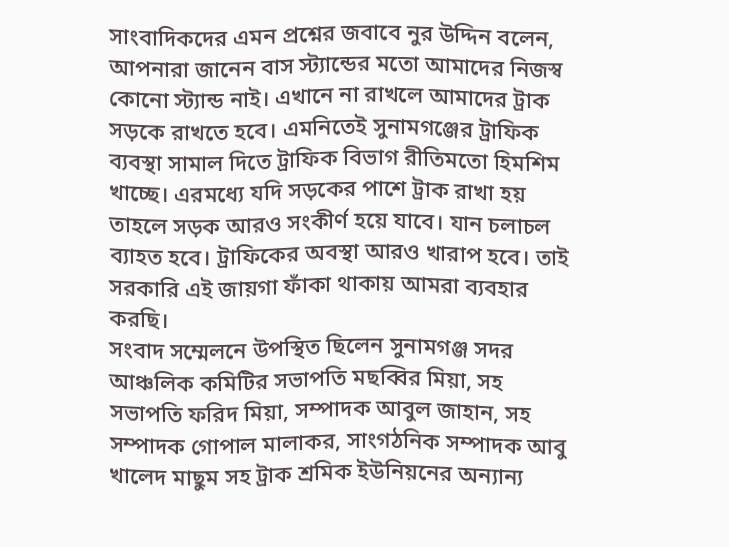সাংবাদিকদের এমন প্রশ্নের জবাবে নুর উদ্দিন বলেন, আপনারা জানেন বাস স্ট্যান্ডের মতো আমাদের নিজস্ব কোনো স্ট্যান্ড নাই। এখানে না রাখলে আমাদের ট্রাক সড়কে রাখতে হবে। এমনিতেই সুনামগঞ্জের ট্রাফিক ব্যবস্থা সামাল দিতে ট্রাফিক বিভাগ রীতিমতো হিমশিম খাচ্ছে। এরমধ্যে যদি সড়কের পাশে ট্রাক রাখা হয় তাহলে সড়ক আরও সংকীর্ণ হয়ে যাবে। যান চলাচল ব্যাহত হবে। ট্রাফিকের অবস্থা আরও খারাপ হবে। তাই সরকারি এই জায়গা ফাঁকা থাকায় আমরা ব্যবহার করছি।
সংবাদ সম্মেলনে উপস্থিত ছিলেন সুনামগঞ্জ সদর আঞ্চলিক কমিটির সভাপতি মছব্বির মিয়া, সহ সভাপতি ফরিদ মিয়া, সম্পাদক আবুল জাহান, সহ সম্পাদক গোপাল মালাকর, সাংগঠনিক সম্পাদক আবু খালেদ মাছুম সহ ট্রাক শ্রমিক ইউনিয়নের অন্যান্য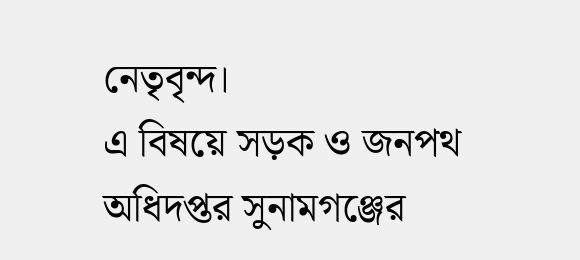নেতৃবৃন্দ।
এ বিষয়ে সড়ক ও জনপথ অধিদপ্তর সুনামগঞ্জের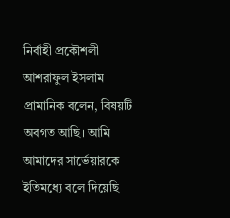নির্বাহী প্রকৌশলী আশরাফুল ইসলাম প্রামানিক বলেন, বিষয়টি অবগত আছি। আমি আমাদের সার্ভেয়ারকে ইতিমধ্যে বলে দিয়েছি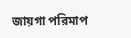জায়গা পরিমাপ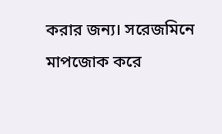করার জন্য। সরেজমিনে মাপজোক করে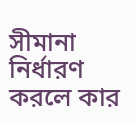সীমানা নির্ধারণ করলে কার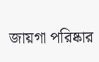জায়গা পরিষ্কার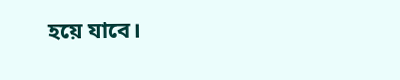হয়ে যাবে।